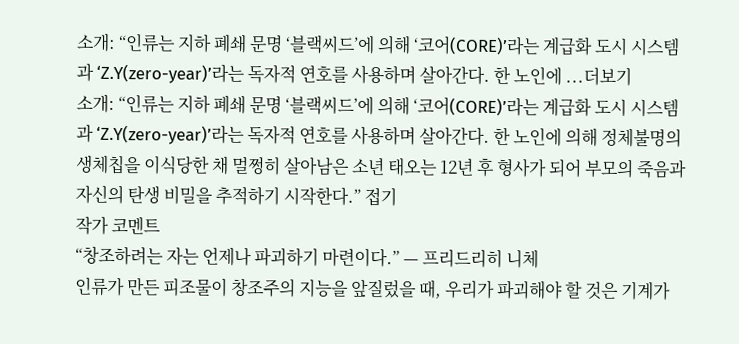소개: “인류는 지하 폐쇄 문명 ‘블랙씨드’에 의해 ‘코어(CORE)’라는 계급화 도시 시스템과 ‘Z.Y(zero-year)’라는 독자적 연호를 사용하며 살아간다. 한 노인에 ...더보기
소개: “인류는 지하 폐쇄 문명 ‘블랙씨드’에 의해 ‘코어(CORE)’라는 계급화 도시 시스템과 ‘Z.Y(zero-year)’라는 독자적 연호를 사용하며 살아간다. 한 노인에 의해 정체불명의 생체칩을 이식당한 채 멀쩡히 살아남은 소년 태오는 12년 후 형사가 되어 부모의 죽음과 자신의 탄생 비밀을 추적하기 시작한다.” 접기
작가 코멘트
“창조하려는 자는 언제나 파괴하기 마련이다.” — 프리드리히 니체
인류가 만든 피조물이 창조주의 지능을 앞질렀을 때, 우리가 파괴해야 할 것은 기계가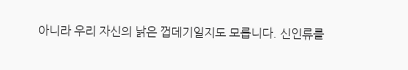아니라 우리 자신의 낡은 껍데기일지도 모릅니다. 신인류를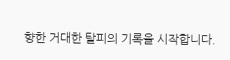향한 거대한 탈피의 기록을 시작합니다.